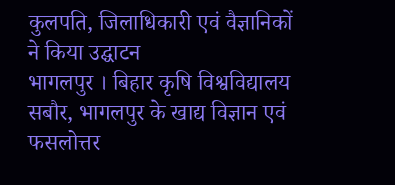कुलपति, जिलाधिकारी एवं वैज्ञानिकों ने किया उद्घाटन
भागलपुर । बिहार कृषि विश्वविद्यालय सबौर, भागलपुर के खाद्य विज्ञान एवं फसलोत्तर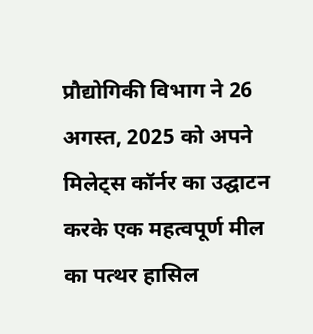प्रौद्योगिकी विभाग ने 26 अगस्त, 2025 को अपने मिलेट्स कॉर्नर का उद्घाटन करके एक महत्वपूर्ण मील का पत्थर हासिल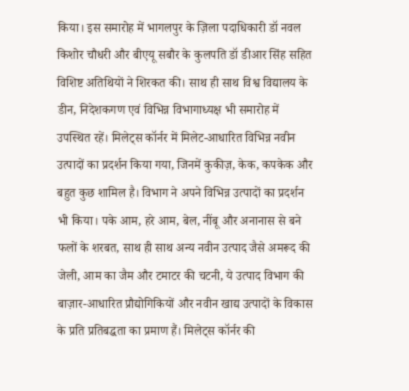किया। इस समारोह में भागलपुर के ज़िला पदाधिकारी डॉ नवल किशोर चौधरी और बीएयू सबौर के कुलपति डॉ डीआर सिंह सहित विशिष्ट अतिथियों ने शिरकत की। साथ ही साथ विश्व विद्यालय के डीन, निदेशकगण एवं विभिन्न विभागाध्यक्ष भी समारोह में उपस्थित रहें। मिलेट्स कॉर्नर में मिलेट-आधारित विभिन्न नवीन उत्पादों का प्रदर्शन किया गया, जिनमें कुकीज़, केक, कपकेक और बहुत कुछ शामिल है। विभाग ने अपने विभिन्न उत्पादों का प्रदर्शन भी किया। पके आम, हरे आम, बेल, नींबू और अनानास से बने फलों के शरबत, साथ ही साथ अन्य नवीन उत्पाद जैसे अमरूद की जेली, आम का जैम और टमाटर की चटनी, ये उत्पाद विभाग की बाज़ार-आधारित प्रौद्योगिकियों और नवीन खाद्य उत्पादों के विकास के प्रति प्रतिबद्धता का प्रमाण हैं। मिलेट्स कॉर्नर की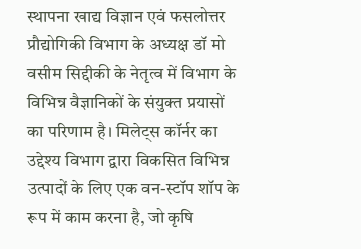स्थापना खाद्य विज्ञान एवं फसलोत्तर प्रौद्योगिकी विभाग के अध्यक्ष डॉ मो वसीम सिद्दीकी के नेतृत्व में विभाग के विभिन्न वैज्ञानिकों के संयुक्त प्रयासों का परिणाम है। मिलेट्स कॉर्नर का उद्देश्य विभाग द्वारा विकसित विभिन्न उत्पादों के लिए एक वन-स्टॉप शॉप के रूप में काम करना है, जो कृषि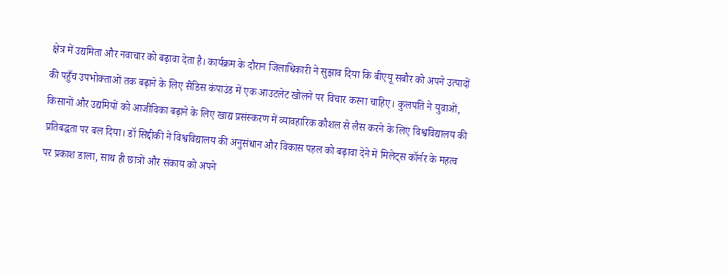क्षेत्र में उद्यमिता और नवाचार को बढ़ावा देता है। कार्यक्रम के दौरान जिलाधिकारी ने सुझाव दिया कि बीएयू सबौर को अपने उत्पादों की पहुँच उपभोक्ताओं तक बढ़ाने के लिए सैंडिस कंपाउंड में एक आउटलेट खोलने पर विचार करना चाहिए। कुलपति ने युवाओं, किसानों और उद्यमियों को आजीविका बढ़ाने के लिए खाद्य प्रसंस्करण में व्यावहारिक कौशल से लैस करने के लिए विश्वविद्यालय की प्रतिबद्धता पर बल दिया। डॉ सिद्दीकी ने विश्वविद्यालय की अनुसंधान और विकास पहल को बढ़ावा देने में मिलेट्स कॉर्नर के महत्व पर प्रकाश डाला, साथ ही छात्रों और संकाय को अपने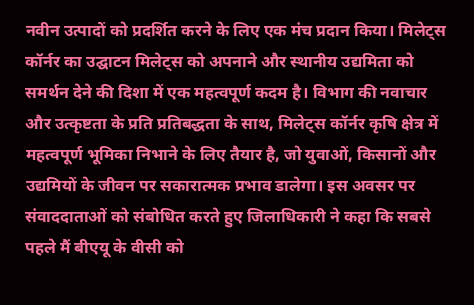नवीन उत्पादों को प्रदर्शित करने के लिए एक मंच प्रदान किया। मिलेट्स कॉर्नर का उद्घाटन मिलेट्स को अपनाने और स्थानीय उद्यमिता को समर्थन देने की दिशा में एक महत्वपूर्ण कदम है। विभाग की नवाचार और उत्कृष्टता के प्रति प्रतिबद्धता के साथ, मिलेट्स कॉर्नर कृषि क्षेत्र में महत्वपूर्ण भूमिका निभाने के लिए तैयार है, जो युवाओं, किसानों और उद्यमियों के जीवन पर सकारात्मक प्रभाव डालेगा। इस अवसर पर संवाददाताओं को संबोधित करते हुए जिलाधिकारी ने कहा कि सबसे पहले मैं बीएयू के वीसी को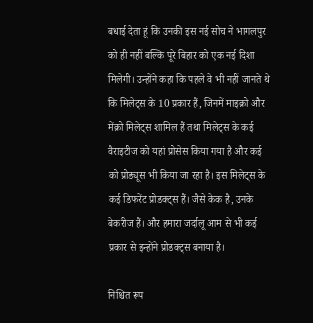बधाई देता हूं कि उनकी इस नई सोच ने भागलपुर को ही नहीं बल्कि पूरे बिहार को एक नई दिशा मिलेगी। उन्होंने कहा कि पहले वे भी नहीं जानते थे कि मिलेट्स के 10 प्रकार हैं, जिनमें माइक्रो और मेंक्रो मिलेट्स शामिल हैं तथा मिलेट्स के कई वैराइटीज को यहां प्रोसेस किया गया है और कई को प्रोड्यूस भी किया जा रहा है। इस मिलेट्स के कई डिफरेंट प्रोडक्ट्स हैं। जैसे केक है, उनके बेकरीज हैं। और हमारा जर्दालू आम से भी कई प्रकार से इन्होंने प्रोडक्ट्स बनाया है।

निश्चित रूप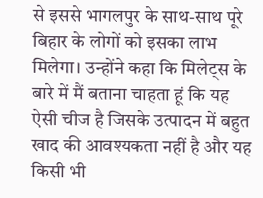से इससे भागलपुर के साथ-साथ पूरे बिहार के लोगों को इसका लाभ मिलेगा। उन्होंने कहा कि मिलेट्स के बारे में मैं बताना चाहता हूं कि यह ऐसी चीज है जिसके उत्पादन में बहुत खाद की आवश्यकता नहीं है और यह किसी भी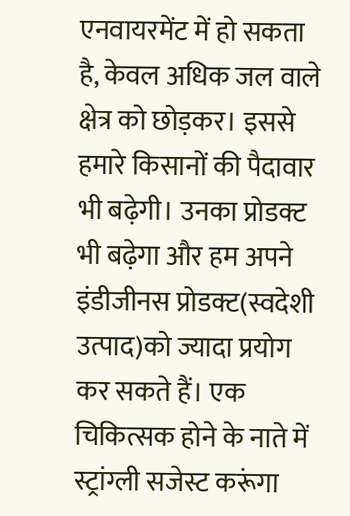एनवायरमेंट में हो सकता है, केवल अधिक जल वाले क्षेत्र को छोड़कर। इससे हमारे किसानों की पैदावार भी बढ़ेगी। उनका प्रोडक्ट भी बढ़ेगा और हम अपने इंडीजीनस प्रोडक्ट(स्वदेशी उत्पाद)को ज्यादा प्रयोग कर सकते हैं। एक चिकित्सक होने के नाते में स्ट्रांग्ली सजेस्ट करूंगा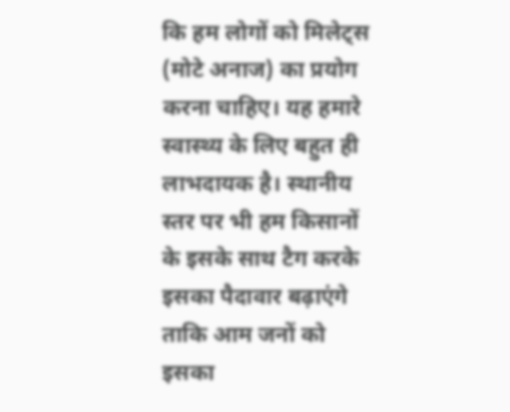कि हम लोगों को मिलेट्स (मोटे अनाज) का प्रयोग करना चाहिए। यह हमारे स्वास्थ्य के लिए बहुत ही लाभदायक है। स्थानीय स्तर पर भी हम किसानों के इसके साथ टैग करके इसका पैदावार बढ़ाएंगे ताकि आम जनों को इसका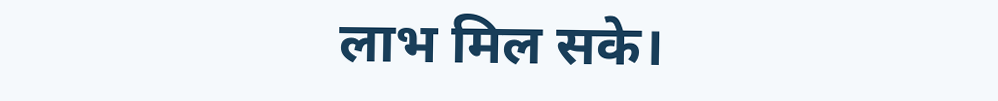लाभ मिल सके।